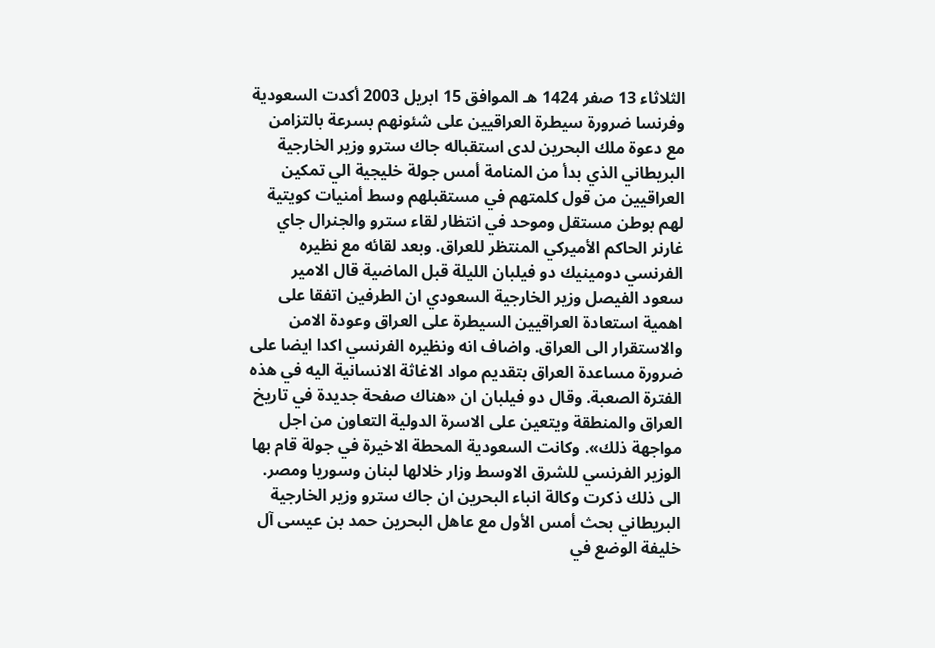الثلاثاء 13 صفر 1424 هـ الموافق 15 ابريل 2003 أكدت السعودية وفرنسا ضرورة سيطرة العراقيين على شئونهم بسرعة بالتزامن مع دعوة ملك البحرين لدى استقباله جاك سترو وزير الخارجية البريطاني الذي بدأ من المنامة أمس جولة خليجية الي تمكين العراقيين من قول كلمتهم في مستقبلهم وسط أمنيات كويتية لهم بوطن مستقل وموحد في انتظار لقاء سترو والجنرال جاي غارنر الحاكم الأميركي المنتظر للعراق. وبعد لقائه مع نظيره الفرنسي دومينيك دو فيلبان الليلة قبل الماضية قال الامير سعود الفيصل وزير الخارجية السعودي ان الطرفين اتفقا على اهمية استعادة العراقيين السيطرة على العراق وعودة الامن والاستقرار الى العراق. واضاف انه ونظيره الفرنسي اكدا ايضا على ضرورة مساعدة العراق بتقديم مواد الاغاثة الانسانية اليه في هذه الفترة الصعبة. وقال دو فيلبان ان «هناك صفحة جديدة في تاريخ العراق والمنطقة ويتعين على الاسرة الدولية التعاون من اجل مواجهة ذلك». وكانت السعودية المحطة الاخيرة في جولة قام بها الوزير الفرنسي للشرق الاوسط وزار خلالها لبنان وسوريا ومصر. الى ذلك ذكرت وكالة انباء البحرين ان جاك سترو وزير الخارجية البريطاني بحث أمس الأول مع عاهل البحرين حمد بن عيسى آل خليفة الوضع في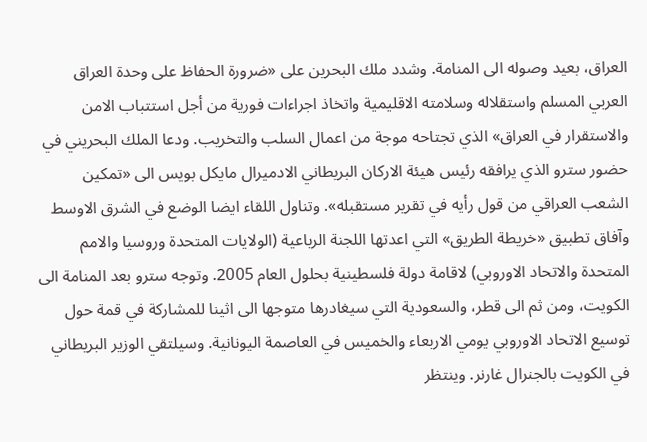العراق، بعيد وصوله الى المنامة. وشدد ملك البحرين على «ضرورة الحفاظ على وحدة العراق العربي المسلم واستقلاله وسلامته الاقليمية واتخاذ اجراءات فورية من أجل استتباب الامن والاستقرار في العراق» الذي تجتاحه موجة من اعمال السلب والتخريب. ودعا الملك البحريني في حضور سترو الذي يرافقه رئيس هيئة الاركان البريطاني الادميرال مايكل بويس الى «تمكين الشعب العراقي من قول رأيه في تقرير مستقبله». وتناول اللقاء ايضا الوضع في الشرق الاوسط وآفاق تطبيق «خريطة الطريق» التي اعدتها اللجنة الرباعية (الولايات المتحدة وروسيا والامم المتحدة والاتحاد الاوروبي) لاقامة دولة فلسطينية بحلول العام 2005. وتوجه سترو بعد المنامة الى الكويت، ومن ثم الى قطر، والسعودية التي سيغادرها متوجها الى اثينا للمشاركة في قمة حول توسيع الاتحاد الاوروبي يومي الاربعاء والخميس في العاصمة اليونانية. وسيلتقي الوزير البريطاني في الكويت بالجنرال غارنر. وينتظر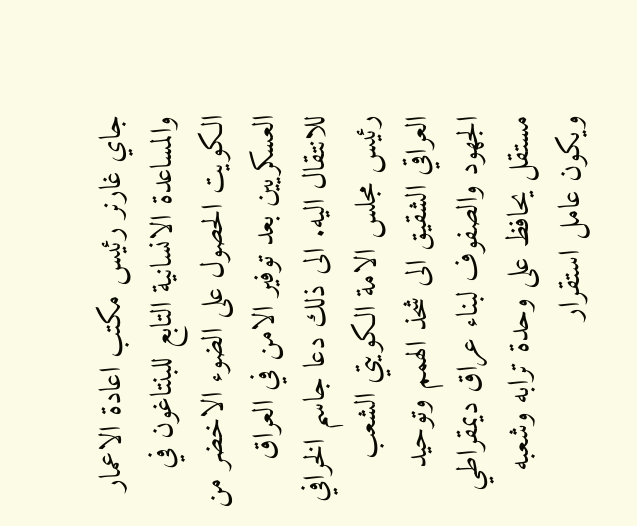جاي غارنر رئيس مكتب اعادة الاعمار والمساعدة الانسانية التابع للبنتاغون في الكويت الحصول على الضوء الاخضر من العسكريين بعد توفير الامن في العراق للانتقال اليه. الى ذلك دعا جاسم الخرافي رئيس مجلس الامة الكويتي الشعب العراقي الشقيق الى شحذ الهمم وتوحيد الجهود والصفوف لبناء عراق ديمقراطي مستقل يحافظ على وحدة ترابه وشعبه ويكون عامل استقرار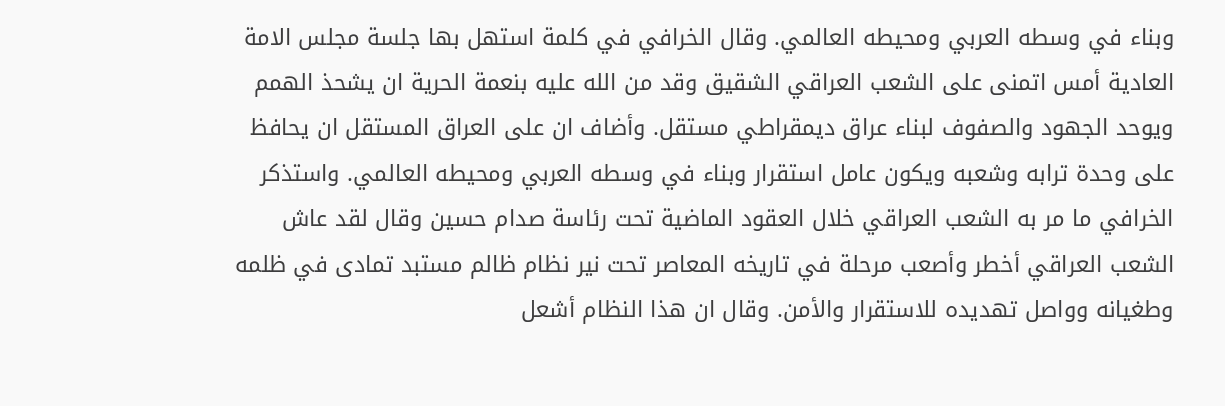وبناء في وسطه العربي ومحيطه العالمي. وقال الخرافي في كلمة استهل بها جلسة مجلس الامة العادية أمس اتمنى على الشعب العراقي الشقيق وقد من الله عليه بنعمة الحرية ان يشحذ الهمم ويوحد الجهود والصفوف لبناء عراق ديمقراطي مستقل. وأضاف ان على العراق المستقل ان يحافظ على وحدة ترابه وشعبه ويكون عامل استقرار وبناء في وسطه العربي ومحيطه العالمي. واستذكر الخرافي ما مر به الشعب العراقي خلال العقود الماضية تحت رئاسة صدام حسين وقال لقد عاش الشعب العراقي أخطر وأصعب مرحلة في تاريخه المعاصر تحت نير نظام ظالم مستبد تمادى في ظلمه وطغيانه وواصل تهديده للاستقرار والأمن. وقال ان هذا النظام أشعل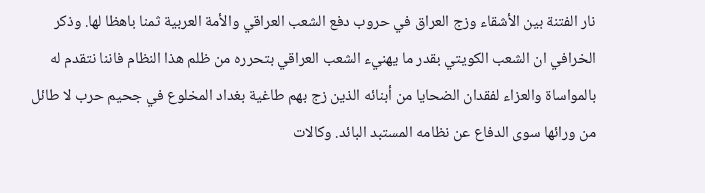نار الفتنة بين الأشقاء وزج العراق في حروب دفع الشعب العراقي والأمة العربية ثمنا باهظا لها. وذكر الخرافي ان الشعب الكويتي بقدر ما يهنيء الشعب العراقي بتحرره من ظلم هذا النظام فاننا نتقدم له بالمواساة والعزاء لفقدان الضحايا من أبنائه الذين زج بهم طاغية بغداد المخلوع في جحيم حرب لا طائل من ورائها سوى الدفاع عن نظامه المستبد البائد. وكالات